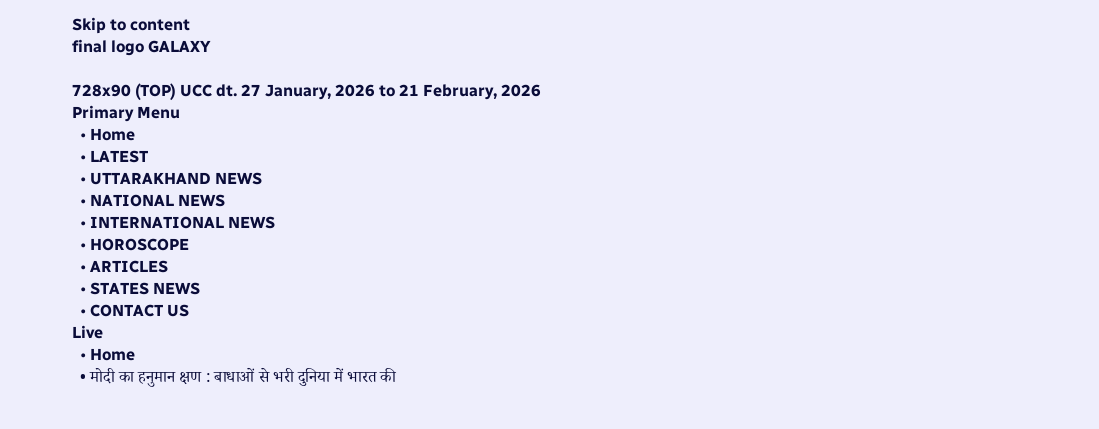Skip to content
final logo GALAXY

728x90 (TOP) UCC dt. 27 January, 2026 to 21 February, 2026
Primary Menu
  • Home
  • LATEST
  • UTTARAKHAND NEWS
  • NATIONAL NEWS
  • INTERNATIONAL NEWS
  • HOROSCOPE
  • ARTICLES
  • STATES NEWS
  • CONTACT US
Live
  • Home
  • मोदी का हनुमान क्षण : बाधाओं से भरी दुनिया में भारत की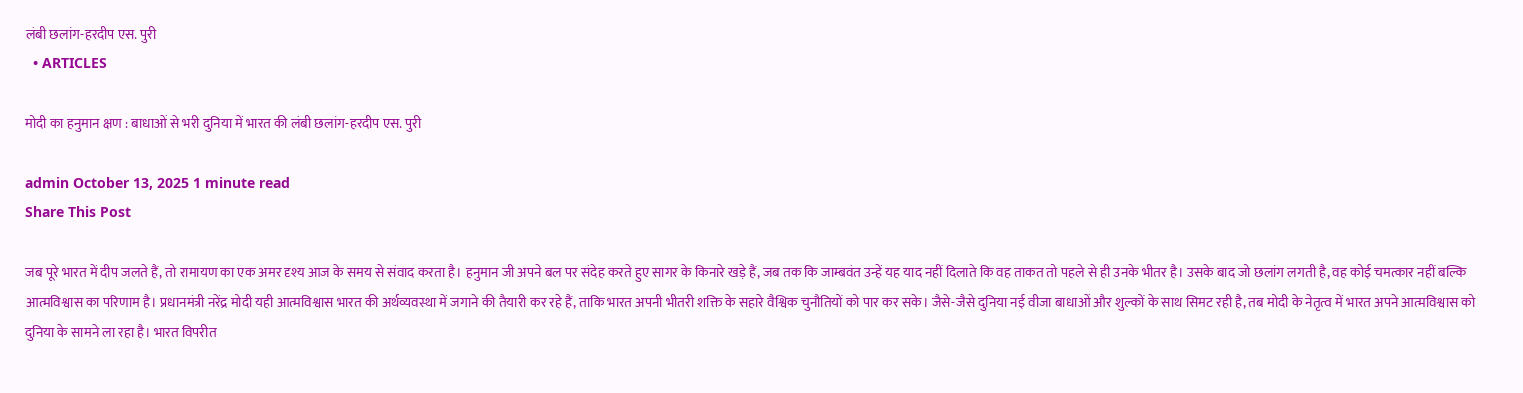लंबी छलांग-हरदीप एस. पुरी
  • ARTICLES

मोदी का हनुमान क्षण : बाधाओं से भरी दुनिया में भारत की लंबी छलांग-हरदीप एस. पुरी

admin October 13, 2025 1 minute read
Share This Post

जब पूरे भारत में दीप जलते हैं, तो रामायण का एक अमर दृश्य आज के समय से संवाद करता है। हनुमान जी अपने बल पर संदेह करते हुए सागर के किनारे खड़े हैं, जब तक कि जाम्बवंत उन्हें यह याद नहीं दिलाते कि वह ताकत तो पहले से ही उनके भीतर है। उसके बाद जो छलांग लगती है, वह कोई चमत्कार नहीं बल्कि आत्मविश्वास का परिणाम है। प्रधानमंत्री नरेंद्र मोदी यही आत्मविश्वास भारत की अर्थव्यवस्था में जगाने की तैयारी कर रहे हैं, ताकि भारत अपनी भीतरी शक्ति के सहारे वैश्विक चुनौतियों को पार कर सके। जैसे-जैसे दुनिया नई वीजा बाधाओं और शुल्कों के साथ सिमट रही है, तब मोदी के नेतृत्व में भारत अपने आत्मविश्वास को दुनिया के सामने ला रहा है। भारत विपरीत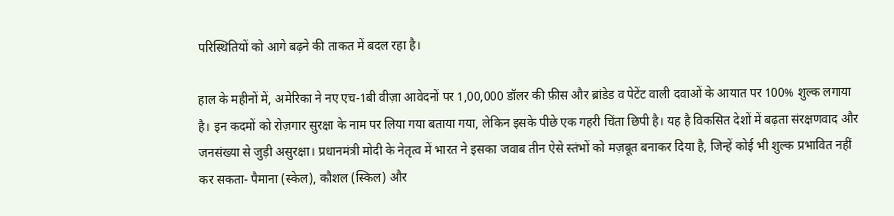परिस्थितियों को आगे बढ़ने की ताकत में बदल रहा है।

हाल के महीनों में, अमेरिका ने नए एच-1बी वीज़ा आवेदनों पर 1,00,000 डॉलर की फ़ीस और ब्रांडेड व पेटेंट वाली दवाओं के आयात पर 100% शुल्क लगाया है। इन कदमों को रोज़गार सुरक्षा के नाम पर लिया गया बताया गया, लेकिन इसके पीछे एक गहरी चिंता छिपी है। यह है विकसित देशों में बढ़ता संरक्षणवाद और जनसंख्या से जुड़ी असुरक्षा। प्रधानमंत्री मोदी के नेतृत्व में भारत ने इसका जवाब तीन ऐसे स्तंभों को मज़बूत बनाकर दिया है, जिन्हें कोई भी शुल्क प्रभावित नहीं कर सकता- पैमाना (स्केल), कौशल (स्किल) और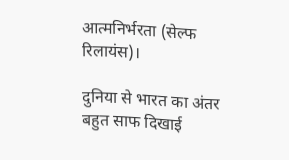आत्मनिर्भरता (सेल्फ रिलायंस)।

दुनिया से भारत का अंतर बहुत साफ दिखाई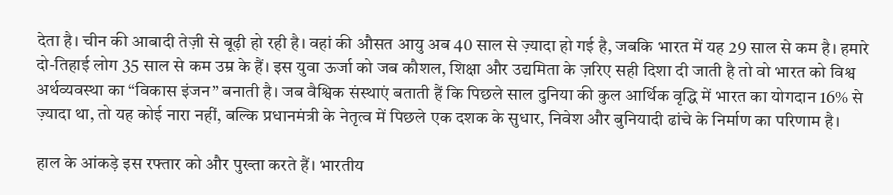देता है। चीन की आबादी तेज़ी से बूढ़ी हो रही है। वहां की औसत आयु अब 40 साल से ज़्यादा हो गई है, जबकि भारत में यह 29 साल से कम है। हमारे दो-तिहाई लोग 35 साल से कम उम्र के हैं। इस युवा ऊर्जा को जब कौशल, शिक्षा और उद्यमिता के ज़रिए सही दिशा दी जाती है तो वो भारत को विश्व अर्थव्यवस्था का “विकास इंजन” बनाती है। जब वैश्विक संस्थाएं बताती हैं कि पिछले साल दुनिया की कुल आर्थिक वृद्धि में भारत का योगदान 16% से ज़्यादा था, तो यह कोई नारा नहीं, बल्कि प्रधानमंत्री के नेतृत्व में पिछले एक दशक के सुधार, निवेश और बुनियादी ढांचे के निर्माण का परिणाम है।

हाल के आंकड़े इस रफ्तार को और पुख्ता करते हैं। भारतीय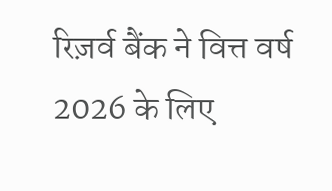रिज़र्व बैंक ने वित्त वर्ष 2026 के लिए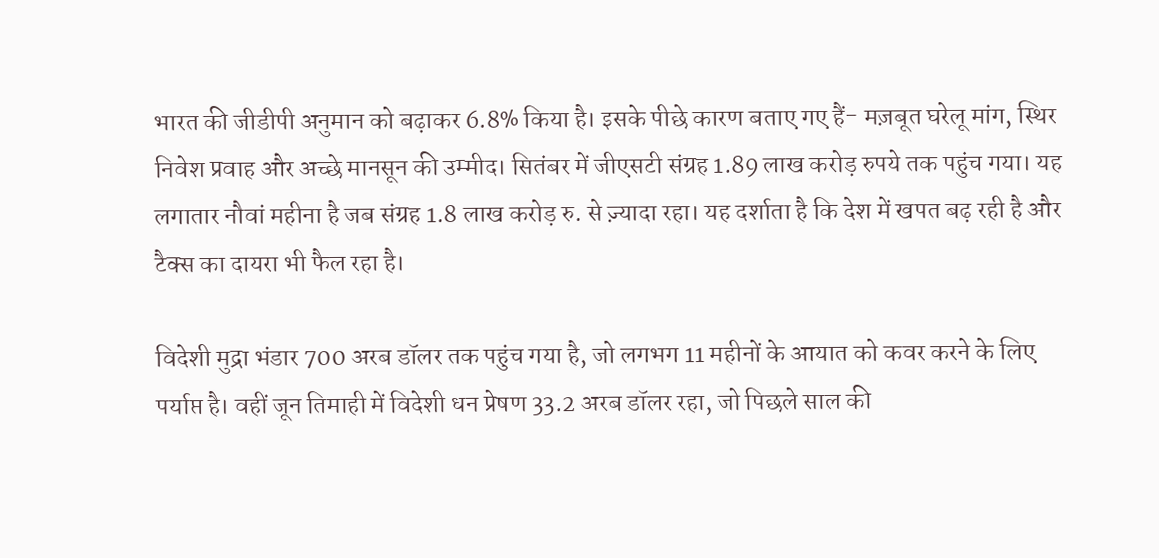भारत की जीडीपी अनुमान को बढ़ाकर 6.8% किया है। इसके पीछे कारण बताए गए हैं- मज़बूत घरेलू मांग, स्थिर निवेश प्रवाह और अच्छे मानसून की उम्मीद। सितंबर में जीएसटी संग्रह 1.89 लाख करोड़ रुपये तक पहुंच गया। यह लगातार नौवां महीना है जब संग्रह 1.8 लाख करोड़ रु. से ज़्यादा रहा। यह दर्शाता है कि देश में खपत बढ़ रही है और टैक्स का दायरा भी फैल रहा है।

विदेशी मुद्रा भंडार 700 अरब डॉलर तक पहुंच गया है, जो लगभग 11 महीनों के आयात को कवर करने के लिए पर्याप्त है। वहीं जून तिमाही में विदेशी धन प्रेषण 33.2 अरब डॉलर रहा, जो पिछले साल की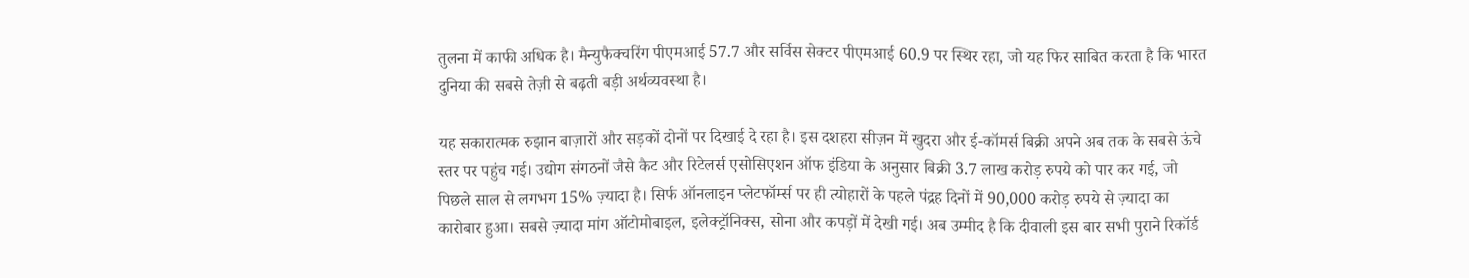तुलना में काफी अधिक है। मैन्युफैक्चरिंग पीएमआई 57.7 और सर्विस सेक्टर पीएमआई 60.9 पर स्थिर रहा, जो यह फिर साबित करता है कि भारत दुनिया की सबसे तेज़ी से बढ़ती बड़ी अर्थव्यवस्था है।

यह सकारात्मक रुझान बाज़ारों और सड़कों दोनों पर दिखाई दे रहा है। इस दशहरा सीज़न में खुदरा और ई-कॉमर्स बिक्री अपने अब तक के सबसे ऊंचे स्तर पर पहुंच गई। उद्योग संगठनों जैसे कैट और रिटेलर्स एसोसिएशन ऑफ इंडिया के अनुसार बिक्री 3.7 लाख करोड़ रुपये को पार कर गई, जो पिछले साल से लगभग 15% ज़्यादा है। सिर्फ ऑनलाइन प्लेटफॉर्म्स पर ही त्योहारों के पहले पंद्रह दिनों में 90,000 करोड़ रुपये से ज़्यादा का कारोबार हुआ। सबसे ज़्यादा मांग ऑटोमोबाइल, इलेक्ट्रॉनिक्स, सोना और कपड़ों में देखी गई। अब उम्मीद है कि दीवाली इस बार सभी पुराने रिकॉर्ड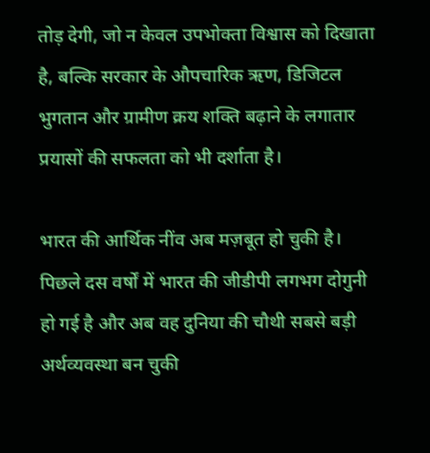तोड़ देगी, जो न केवल उपभोक्ता विश्वास को दिखाता है, बल्कि सरकार के औपचारिक ऋण, डिजिटल भुगतान और ग्रामीण क्रय शक्ति बढ़ाने के लगातार प्रयासों की सफलता को भी दर्शाता है।

भारत की आर्थिक नींव अब मज़बूत हो चुकी है। पिछले दस वर्षों में भारत की जीडीपी लगभग दोगुनी हो गई है और अब वह दुनिया की चौथी सबसे बड़ी अर्थव्यवस्था बन चुकी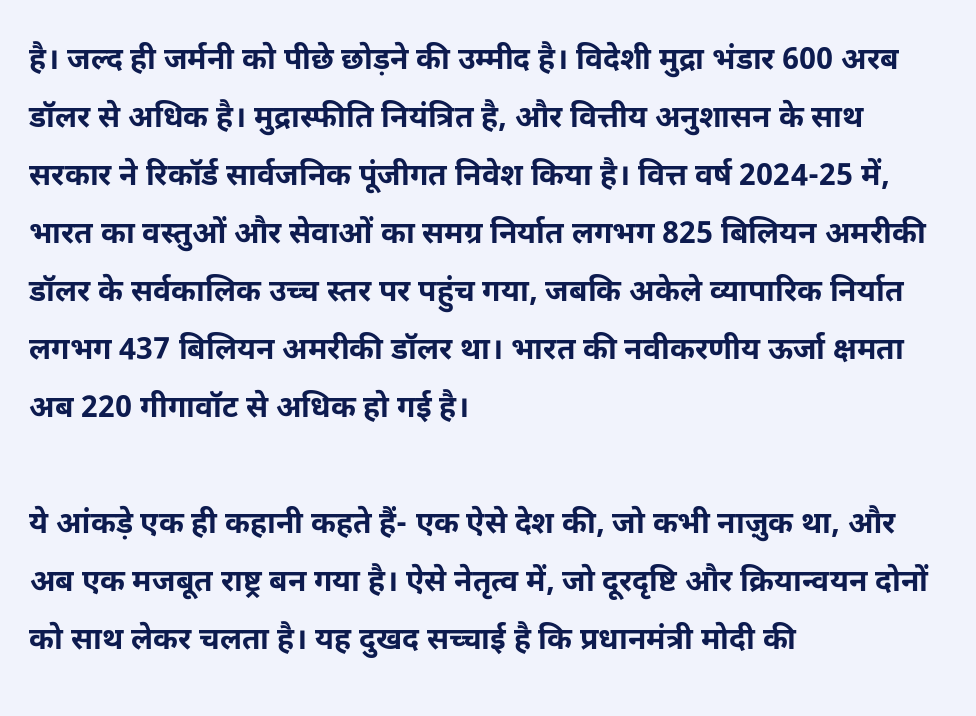है। जल्द ही जर्मनी को पीछे छोड़ने की उम्मीद है। विदेशी मुद्रा भंडार 600 अरब डॉलर से अधिक है। मुद्रास्फीति नियंत्रित है, और वित्तीय अनुशासन के साथ सरकार ने रिकॉर्ड सार्वजनिक पूंजीगत निवेश किया है। वित्त वर्ष 2024-25 में, भारत का वस्तुओं और सेवाओं का समग्र निर्यात लगभग 825 बिलियन अमरीकी डॉलर के सर्वकालिक उच्च स्तर पर पहुंच गया, जबकि अकेले व्यापारिक निर्यात लगभग 437 बिलियन अमरीकी डॉलर था। भारत की नवीकरणीय ऊर्जा क्षमता अब 220 गीगावॉट से अधिक हो गई है।

ये आंकड़े एक ही कहानी कहते हैं- एक ऐसे देश की, जो कभी नाज़ुक था, और अब एक मजबूत राष्ट्र बन गया है। ऐसे नेतृत्व में, जो दूरदृष्टि और क्रियान्वयन दोनों को साथ लेकर चलता है। यह दुखद सच्चाई है कि प्रधानमंत्री मोदी की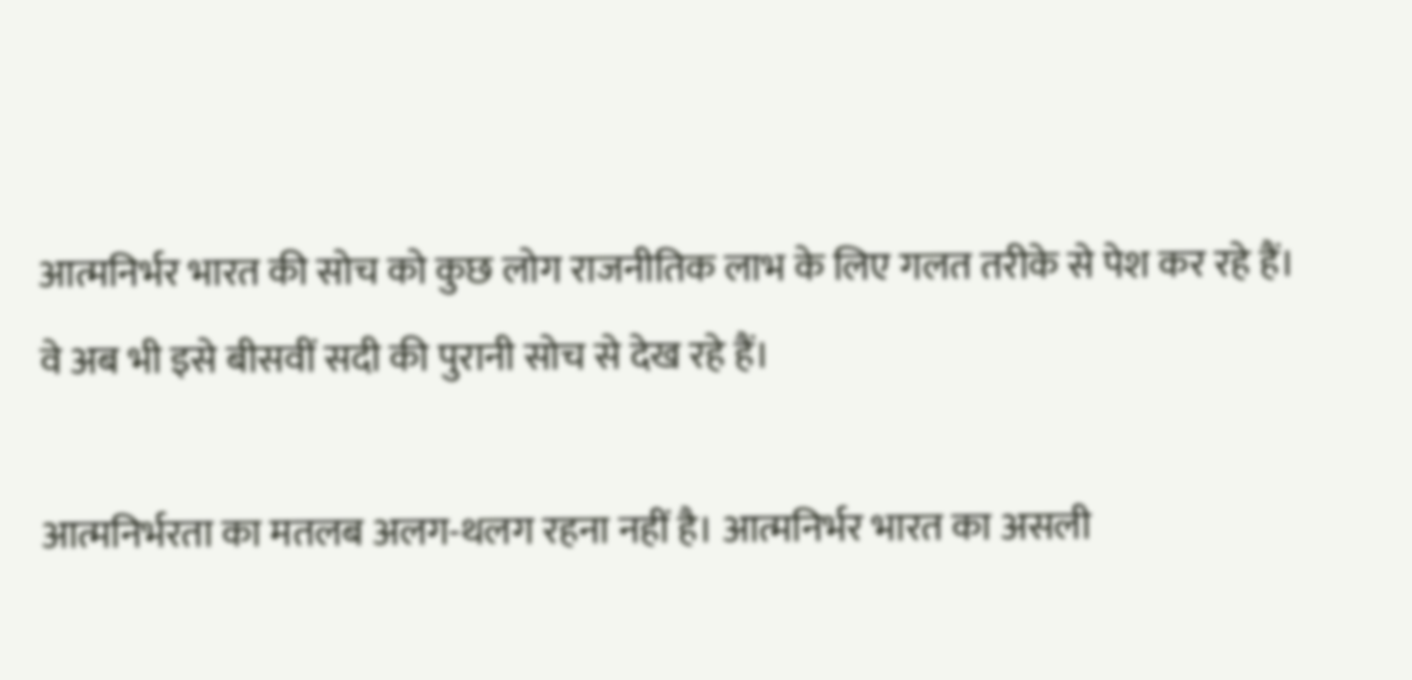आत्मनिर्भर भारत की सोच को कुछ लोग राजनीतिक लाभ के लिए गलत तरीके से पेश कर रहे हैं। वे अब भी इसे बीसवीं सदी की पुरानी सोच से देख रहे हैं।

आत्मनिर्भरता का मतलब अलग-थलग रहना नहीं है। आत्मनिर्भर भारत का असली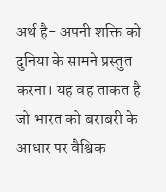अर्थ है- अपनी शक्ति को दुनिया के सामने प्रस्तुत करना। यह वह ताकत है जो भारत को बराबरी के आधार पर वैश्विक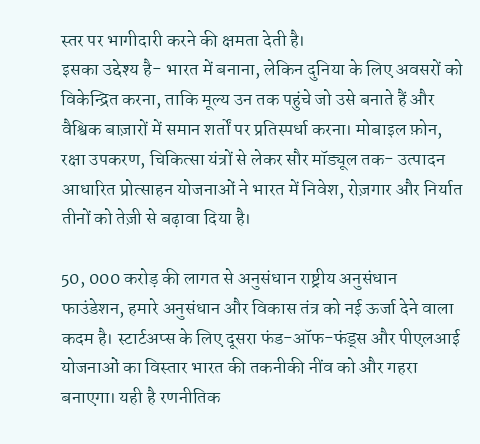स्तर पर भागीदारी करने की क्षमता देती है।
इसका उद्देश्य है- भारत में बनाना, लेकिन दुनिया के लिए अवसरों को विकेन्द्रित करना, ताकि मूल्य उन तक पहुंचे जो उसे बनाते हैं और वैश्विक बाज़ारों में समान शर्तों पर प्रतिस्पर्धा करना। मोबाइल फ़ोन, रक्षा उपकरण, चिकित्सा यंत्रों से लेकर सौर मॉड्यूल तक- उत्पादन आधारित प्रोत्साहन योजनाओं ने भारत में निवेश, रोज़गार और निर्यात तीनों को तेज़ी से बढ़ावा दिया है।

50, 000 करोड़ की लागत से अनुसंधान राष्ट्रीय अनुसंधान फाउंडेशन, हमारे अनुसंधान और विकास तंत्र को नई ऊर्जा देने वाला कदम है। स्टार्टअप्स के लिए दूसरा फंड-ऑफ-फंड्स और पीएलआई योजनाओं का विस्तार भारत की तकनीकी नींव को और गहरा बनाएगा। यही है रणनीतिक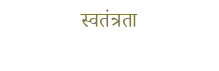स्वतंत्रता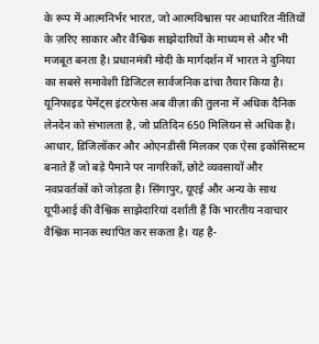के रूप में आत्मनिर्भर भारत, जो आत्मविश्वास पर आधारित नीतियों के ज़रिए साकार और वैश्विक साझेदारियों के माध्यम से और भी मजबूत बनता है। प्रधानमंत्री मोदी के मार्गदर्शन में भारत ने दुनिया का सबसे समावेशी डिजिटल सार्वजनिक ढांचा तैयार किया है। यूनिफाइड पेमेंट्स इंटरफेस अब वीज़ा की तुलना में अधिक दैनिक लेनदेन को संभालता है, जो प्रतिदिन 650 मिलियन से अधिक है। आधार, डिजिलॉकर और ओएनडीसी मिलकर एक ऐसा इकोसिस्टम बनाते हैं जो बड़े पैमाने पर नागरिकों, छोटे व्यवसायों और नवप्रवर्तकों को जोड़ता है। सिंगापुर, यूएई और अन्य के साथ यूपीआई की वैश्विक साझेदारियां दर्शाती हैं कि भारतीय नवाचार वैश्विक मानक स्थापित कर सकता है। यह है-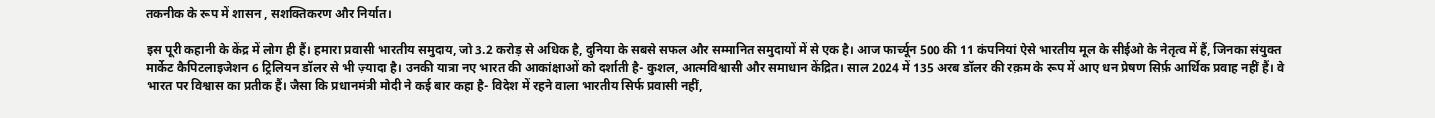तकनीक के रूप में शासन , सशक्तिकरण और निर्यात।

इस पूरी कहानी के केंद्र में लोग ही हैं। हमारा प्रवासी भारतीय समुदाय, जो 3.2 करोड़ से अधिक है, दुनिया के सबसे सफल और सम्मानित समुदायों में से एक है। आज फार्च्यून 500 की 11 कंपनियां ऐसे भारतीय मूल के सीईओ के नेतृत्व में हैं, जिनका संयुक्त मार्केट कैपिटलाइजेशन 6 ट्रिलियन डॉलर से भी ज़्यादा है। उनकी यात्रा नए भारत की आकांक्षाओं को दर्शाती है- कुशल, आत्मविश्वासी और समाधान केंद्रित। साल 2024 में 135 अरब डॉलर की रक़म के रूप में आए धन प्रेषण सिर्फ़ आर्थिक प्रवाह नहीं हैं। वे भारत पर विश्वास का प्रतीक हैं। जैसा कि प्रधानमंत्री मोदी ने कई बार कहा है- विदेश में रहने वाला भारतीय सिर्फ प्रवासी नहीं,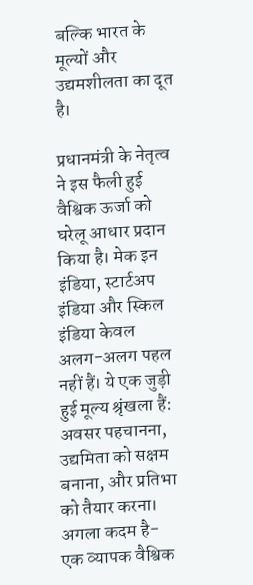बल्कि भारत के मूल्यों और उद्यमशीलता का दूत है।

प्रधानमंत्री के नेतृत्व ने इस फैली हुई वैश्विक ऊर्जा को घरेलू आधार प्रदान किया है। मेक इन इंडिया, स्टार्टअप इंडिया और स्किल इंडिया केवल अलग-अलग पहल नहीं हैं। ये एक जुड़ी हुई मूल्य श्रृंखला हैं: अवसर पहचानना, उद्यमिता को सक्षम बनाना, और प्रतिभा को तैयार करना। अगला कदम है- एक व्यापक वैश्विक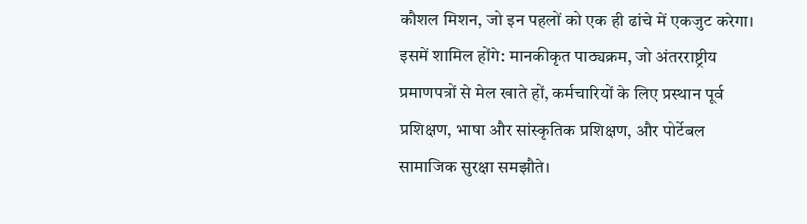कौशल मिशन, जो इन पहलों को एक ही ढांचे में एकजुट करेगा। इसमें शामिल होंगे: मानकीकृत पाठ्यक्रम, जो अंतरराष्ट्रीय प्रमाणपत्रों से मेल खाते हों, कर्मचारियों के लिए प्रस्थान पूर्व प्रशिक्षण, भाषा और सांस्कृतिक प्रशिक्षण, और पोर्टेबल सामाजिक सुरक्षा समझौते।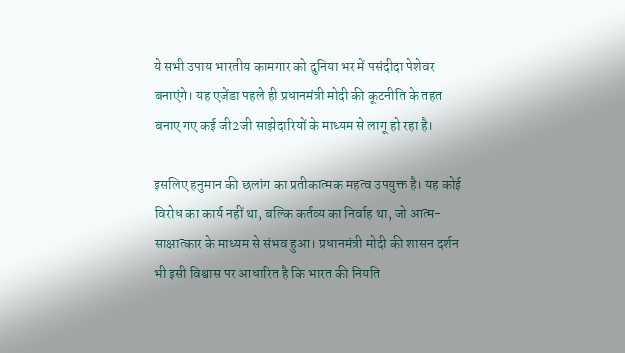ये सभी उपाय भारतीय कामगार को दुनिया भर में पसंदीदा पेशेवर बनाएंगे। यह एजेंडा पहले ही प्रधानमंत्री मोदी की कूटनीति के तहत बनाए गए कई जी2जी साझेदारियों के माध्यम से लागू हो रहा है।

इसलिए हनुमान की छलांग का प्रतीकात्मक महत्व उपयुक्त है। यह कोई विरोध का कार्य नहीं था, बल्कि कर्तव्य का निर्वाह था, जो आत्म-साक्षात्कार के माध्यम से संभव हुआ। प्रधानमंत्री मोदी की शासन दर्शन भी इसी विश्वास पर आधारित है कि भारत की नियति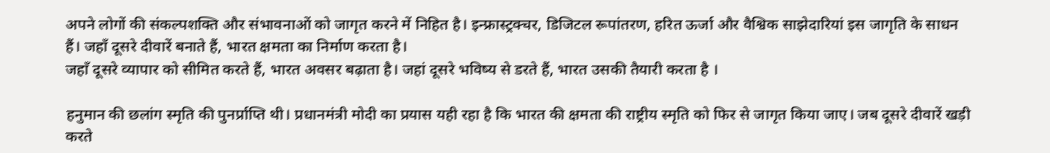अपने लोगों की संकल्पशक्ति और संभावनाओं को जागृत करने में निहित है। इन्फ्रास्ट्रक्चर, डिजिटल रूपांतरण, हरित ऊर्जा और वैश्विक साझेदारियां इस जागृति के साधन हैं। जहाँ दूसरे दीवारें बनाते हैं, भारत क्षमता का निर्माण करता है।
जहाँ दूसरे व्यापार को सीमित करते हैं, भारत अवसर बढ़ाता है। जहां दूसरे भविष्य से डरते हैं, भारत उसकी तैयारी करता है ।

हनुमान की छलांग स्मृति की पुनर्प्राप्ति थी। प्रधानमंत्री मोदी का प्रयास यही रहा है कि भारत की क्षमता की राष्ट्रीय स्मृति को फिर से जागृत किया जाए। जब दूसरे दीवारें खड़ी करते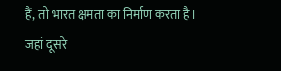हैं, तो भारत क्षमता का निर्माण करता है। जहां दूसरे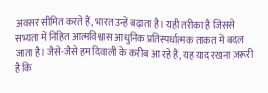अवसर सीमित करते हैं, भारत उन्हें बढ़ाता है। यही तरीका है जिससे सभ्यता में निहित आत्मविश्वास आधुनिक प्रतिस्पर्धात्मक ताकत में बदल जाता है। जैसे-जैसे हम दिवाली के करीब आ रहे हैं, यह याद रखना ज़रूरी है कि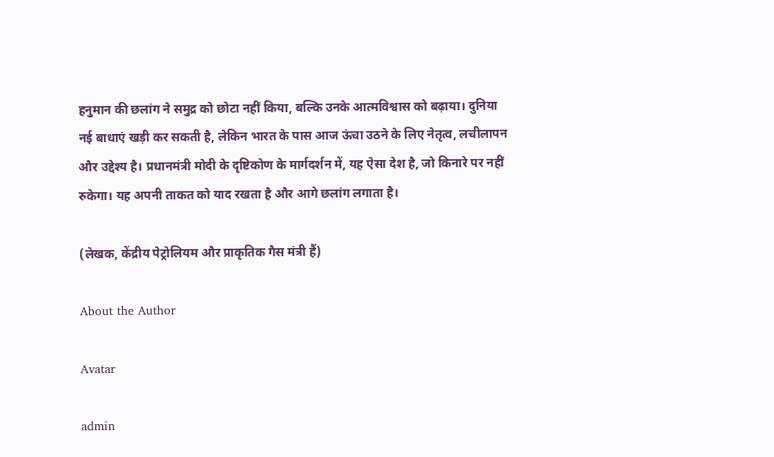हनुमान की छलांग ने समुद्र को छोटा नहीं किया, बल्कि उनके आत्मविश्वास को बढ़ाया। दुनिया नई बाधाएं खड़ी कर सकती है, लेकिन भारत के पास आज ऊंचा उठने के लिए नेतृत्व, लचीलापन और उद्देश्य है। प्रधानमंत्री मोदी के दृष्टिकोण के मार्गदर्शन में, यह ऐसा देश है, जो किनारे पर नहीं रुकेगा। यह अपनी ताकत को याद रखता है और आगे छलांग लगाता है।

(लेखक, केंद्रीय पेट्रोलियम और प्राकृतिक गैस मंत्री हैं)

About the Author

Avatar

admin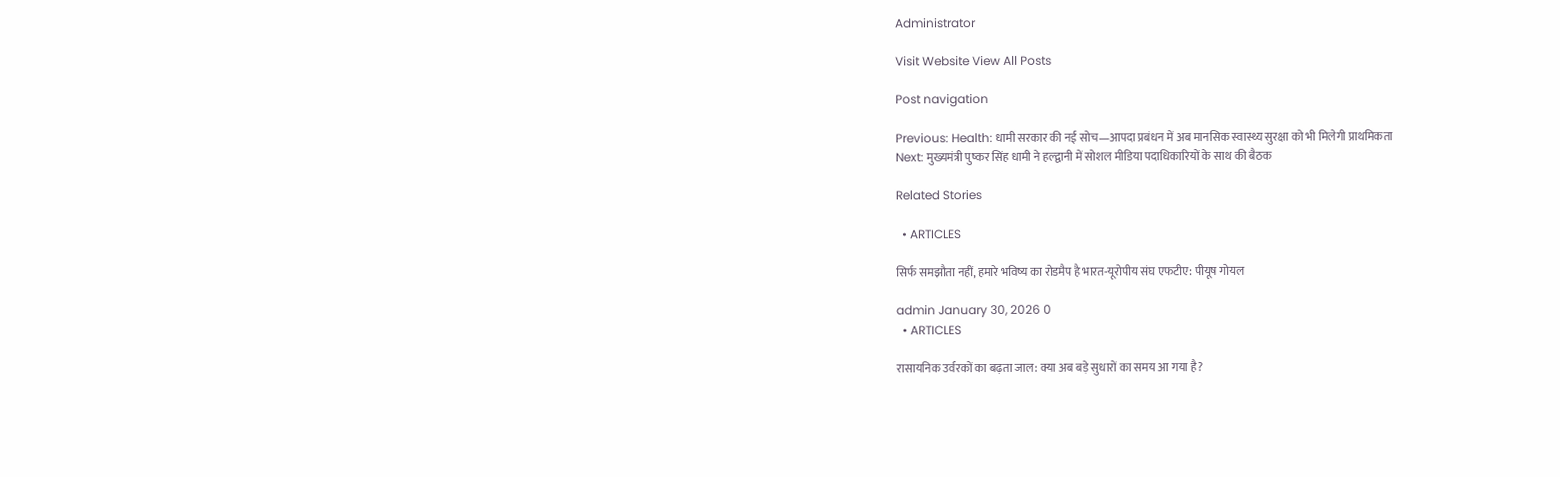Administrator

Visit Website View All Posts

Post navigation

Previous: Health: धामी सरकार की नई सोच—आपदा प्रबंधन में अब मानसिक स्वास्थ्य सुरक्षा को भी मिलेगी प्राथमिकता
Next: मुख्यमंत्री पुष्कर सिंह धामी ने हल्द्वानी में सोशल मीडिया पदाधिकारियों के साथ की बैठक

Related Stories

  • ARTICLES

सिर्फ समझौता नहीं, हमारे भविष्य का रोडमैप है भारत-यूरोपीय संघ एफटीए: पीयूष गोयल

admin January 30, 2026 0
  • ARTICLES

रासायनिक उर्वरकों का बढ़ता जाल: क्या अब बड़े सुधारों का समय आ गया है?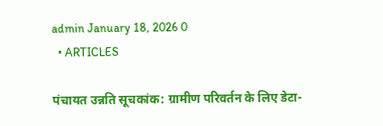admin January 18, 2026 0
  • ARTICLES

पंचायत उन्नति सूचकांक: ग्रामीण परिवर्तन के लिए डेटा-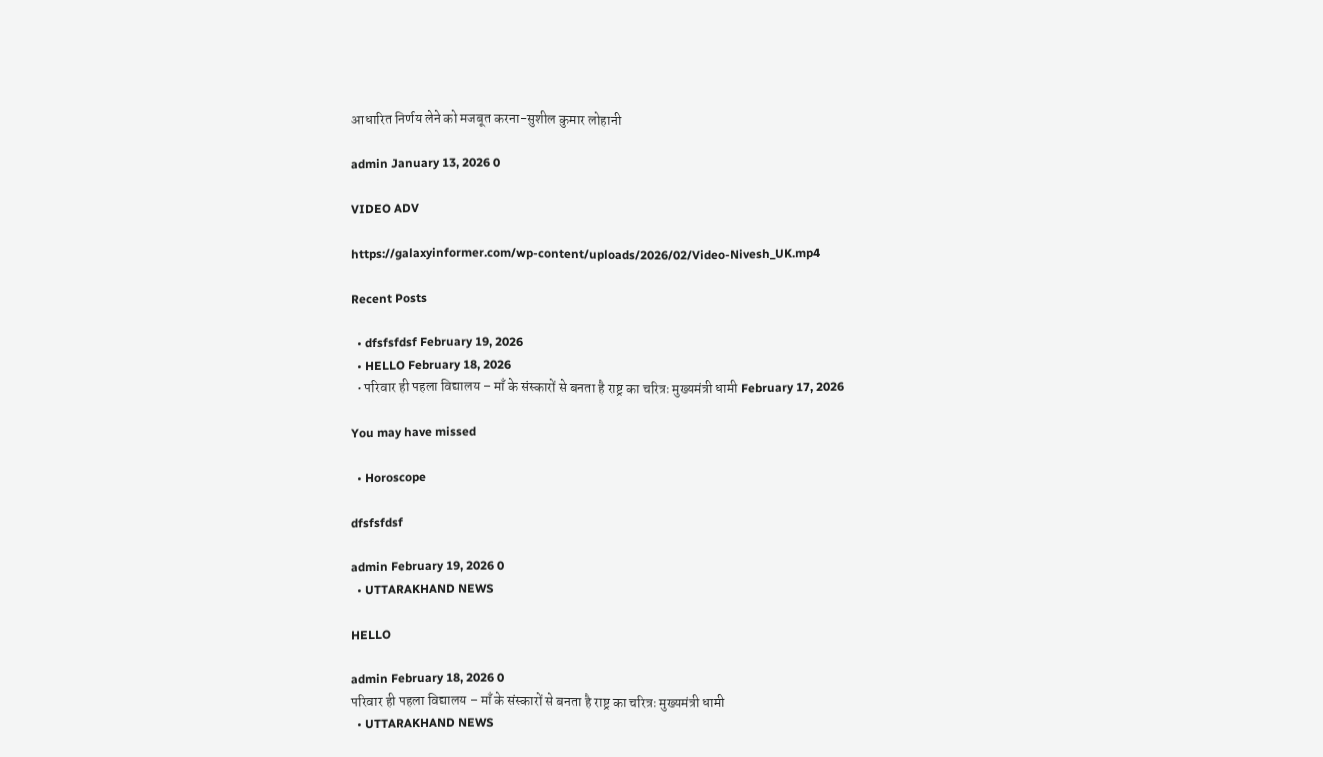आधारित निर्णय लेने को मजबूत करना-सुशील कुमार लोहानी

admin January 13, 2026 0

VIDEO ADV

https://galaxyinformer.com/wp-content/uploads/2026/02/Video-Nivesh_UK.mp4

Recent Posts

  • dfsfsfdsf February 19, 2026
  • HELLO February 18, 2026
  • परिवार ही पहला विद्यालय – माँ के संस्कारों से बनता है राष्ट्र का चरित्रः मुख्यमंत्री धामी February 17, 2026

You may have missed

  • Horoscope

dfsfsfdsf

admin February 19, 2026 0
  • UTTARAKHAND NEWS

HELLO

admin February 18, 2026 0
परिवार ही पहला विद्यालय – माँ के संस्कारों से बनता है राष्ट्र का चरित्रः मुख्यमंत्री धामी
  • UTTARAKHAND NEWS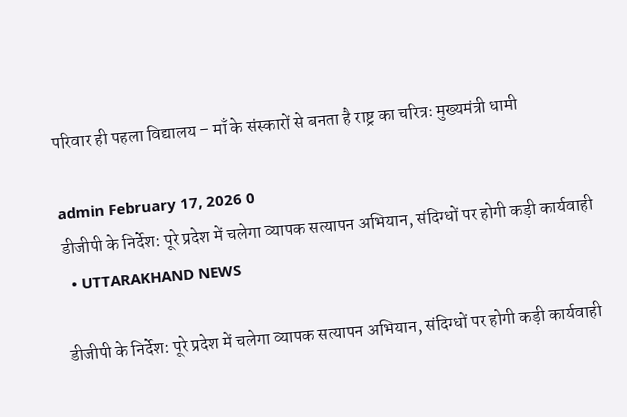परिवार ही पहला विद्यालय – माँ के संस्कारों से बनता है राष्ट्र का चरित्रः मुख्यमंत्री धामी

admin February 17, 2026 0
डीजीपी के निर्देश: पूरे प्रदेश में चलेगा व्यापक सत्यापन अभियान, संदिग्धों पर होगी कड़ी कार्यवाही
  • UTTARAKHAND NEWS

डीजीपी के निर्देश: पूरे प्रदेश में चलेगा व्यापक सत्यापन अभियान, संदिग्धों पर होगी कड़ी कार्यवाही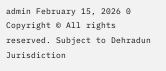admin February 15, 2026 0
Copyright © All rights reserved. Subject to Dehradun Jurisdiction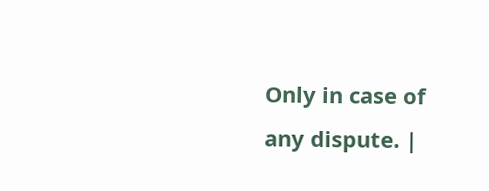Only in case of any dispute. |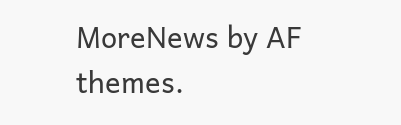MoreNews by AF themes.